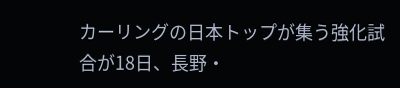カーリングの日本トップが集う強化試合が18日、長野・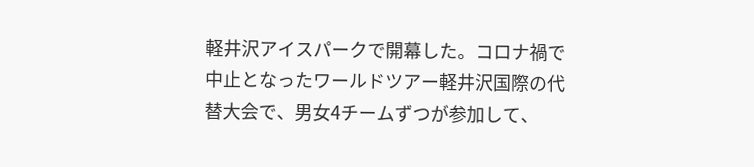軽井沢アイスパークで開幕した。コロナ禍で中止となったワールドツアー軽井沢国際の代替大会で、男女4チームずつが参加して、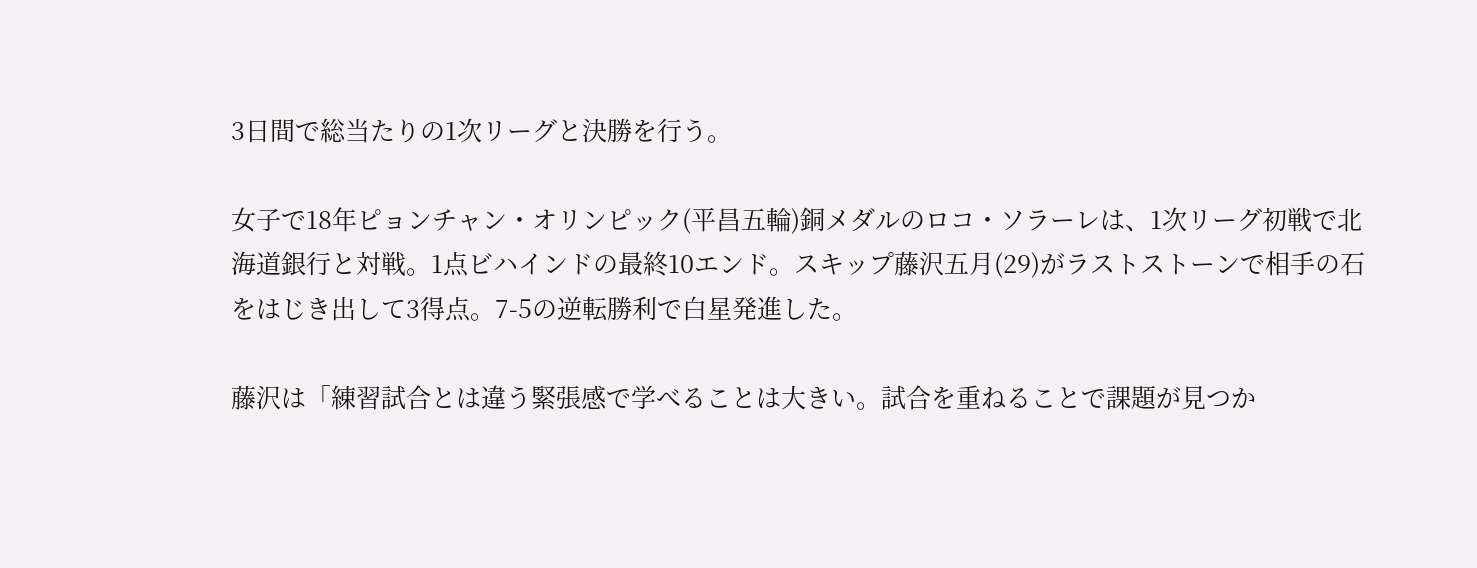3日間で総当たりの1次リーグと決勝を行う。

女子で18年ピョンチャン・オリンピック(平昌五輪)銅メダルのロコ・ソラーレは、1次リーグ初戦で北海道銀行と対戦。1点ビハインドの最終10エンド。スキップ藤沢五月(29)がラストストーンで相手の石をはじき出して3得点。7-5の逆転勝利で白星発進した。

藤沢は「練習試合とは違う緊張感で学べることは大きい。試合を重ねることで課題が見つか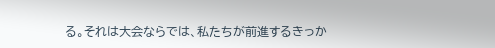る。それは大会ならでは、私たちが前進するきっか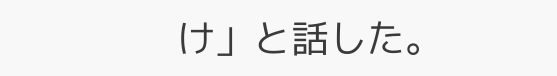け」と話した。